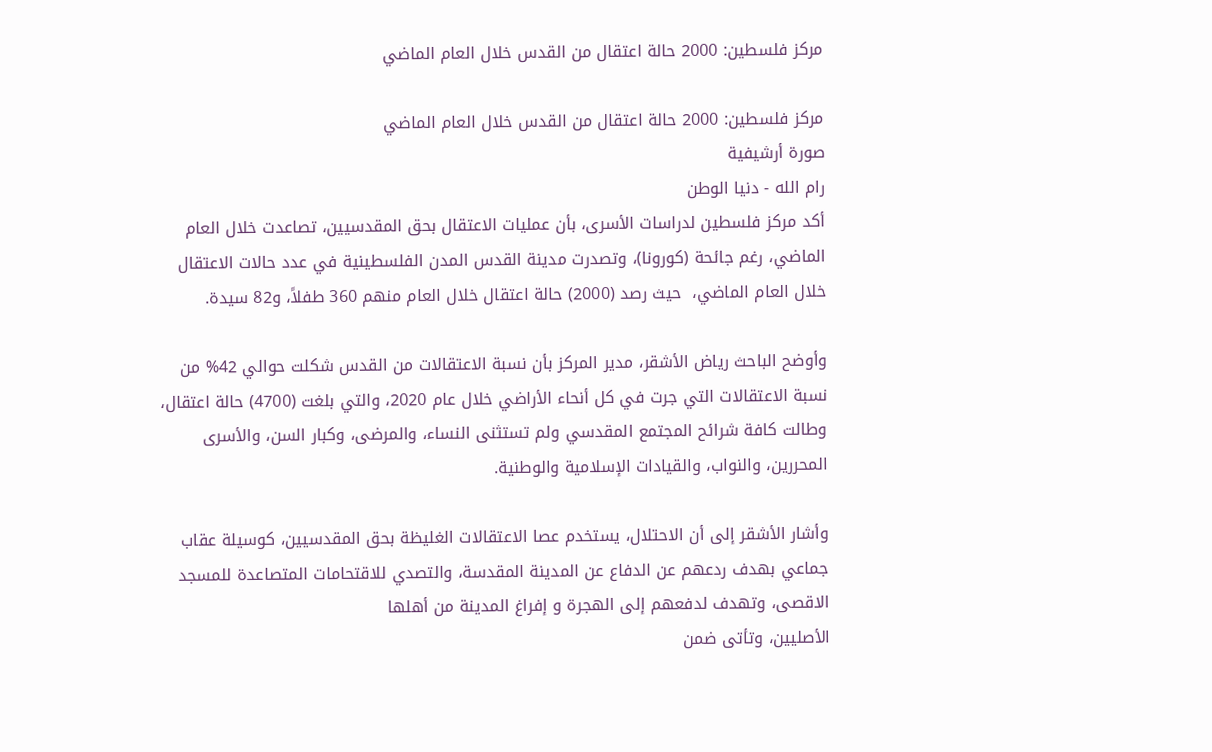مركز فلسطين: 2000 حالة اعتقال من القدس خلال العام الماضي

مركز فلسطين: 2000 حالة اعتقال من القدس خلال العام الماضي
صورة أرشيفية
رام الله - دنيا الوطن
أكد مركز فلسطين لدراسات الأسرى، بأن عمليات الاعتقال بحق المقدسيين، تصاعدت خلال العام الماضي، رغم جائحة (كورونا)، وتصدرت مدينة القدس المدن الفلسطينية في عدد حالات الاعتقال خلال العام الماضي،  حيث رصد (2000) حالة اعتقال خلال العام منهم 360 طفلاً، و82 سيدة.

وأوضح الباحث رياض الأشقر، مدير المركز بأن نسبة الاعتقالات من القدس شكلت حوالي 42% من نسبة الاعتقالات التي جرت في كل أنحاء الأراضي خلال عام 2020، والتي بلغت (4700) حالة اعتقال، وطالت كافة شرائح المجتمع المقدسي ولم تستثنى النساء، والمرضى، وكبار السن، والأسرى المحررين، والنواب، والقيادات الإسلامية والوطنية.

وأشار الأشقر إلى أن الاحتلال، يستخدم عصا الاعتقالات الغليظة بحق المقدسيين، كوسيلة عقاب جماعي بهدف ردعهم عن الدفاع عن المدينة المقدسة، والتصدي للاقتحامات المتصاعدة للمسجد الاقصى، وتهدف لدفعهم إلى الهجرة و إفراغ المدينة من أهلها
الأصليين، وتأتى ضمن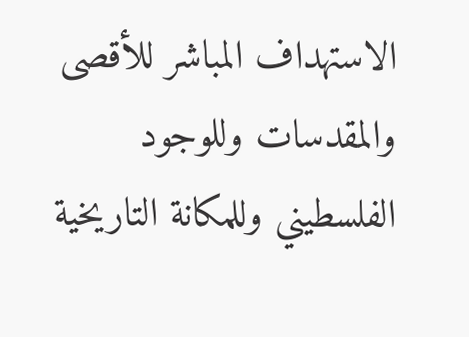الاستهداف المباشر للأقصى والمقدسات وللوجود الفلسطيني وللمكانة التاريخية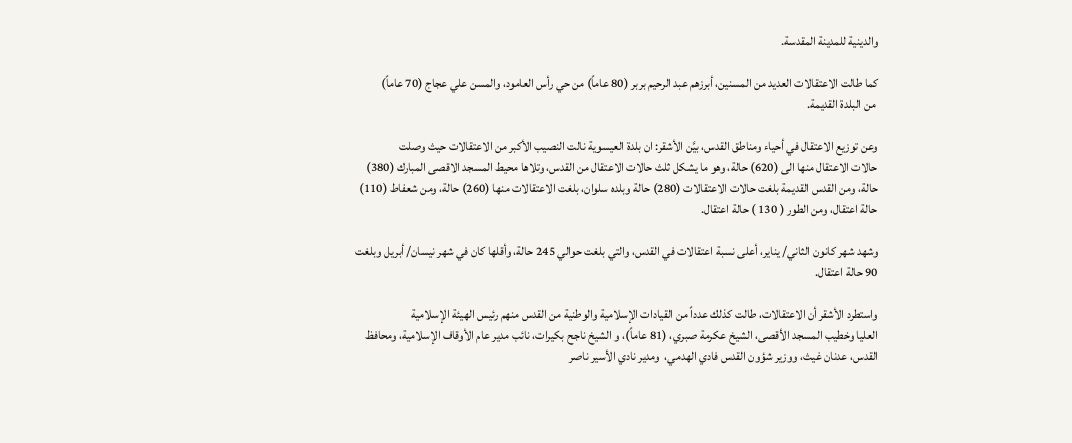والدينية للمدينة المقدسة.

كما طالت الاعتقالات العديد من المسنين، أبرزهم عبد الرحيم بربر (80 عاماً) من حي رأس العامود، والمسن علي عجاج (70 عاماً)
 من البلدة القديمة.

وعن توزيع الاعتقال في أحياء ومناطق القدس، بيَّن الأشقر: ان بلدة العيسوية نالت النصيب الأكبر من الاعتقالات حيث وصلت
حالات الاعتقال منها الى (620) حالة، وهو ما يشكل ثلث حالات الاعتقال من القدس، وتلاها محيط المسجد الاقصى المبارك (380) حالة، ومن القدس القديمة بلغت حالات الاعتقالات (280) حالة وبلده سلوان، بلغت الاعتقالات منها (260) حالة، ومن شعفاط (110) حالة اعتقال، ومن الطور ( 130 ) حالة اعتقال.

وشهد شهر كانون الثاني/ يناير، أعلى نسبة اعتقالات في القدس، والتي بلغت حوالي 245 حالة، وأقلها كان في شهر نيسان/ أبريل وبلغت 90 حالة اعتقال.

واستطرد الأشقر أن الاعتقالات، طالت كذلك عدداً من القيادات الإسلامية والوطنية من القدس منهم رئيس الهيئة الإسلامية
العليا وخطيب المسجد الأقصى، الشيخ عكرمة صبري، (81 عاماً)، و الشيخ ناجح بكيرات، نائب مدير عام الأوقاف الإسلامية، ومحافظ القدس، عدنان غيث، ووزير شؤون القدس فادي الهدمي،  ومدير نادي الأسير ناصر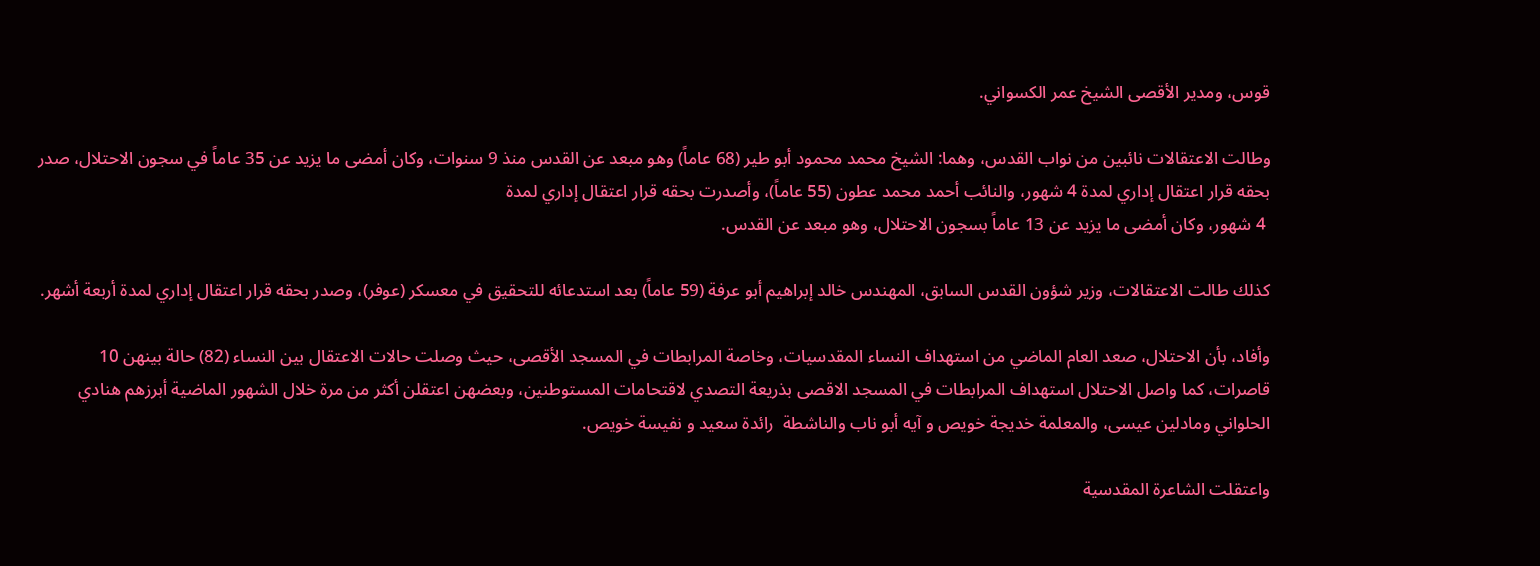قوس، ومدير الأقصى الشيخ عمر الكسواني.

وطالت الاعتقالات نائبين من نواب القدس، وهما: الشيخ محمد محمود أبو طير (68 عاماً) وهو مبعد عن القدس منذ 9 سنوات، وكان أمضى ما يزيد عن 35 عاماً في سجون الاحتلال، صدر بحقه قرار اعتقال إداري لمدة 4 شهور، والنائب أحمد محمد عطون (55 عاماً)، وأصدرت بحقه قرار اعتقال إداري لمدة
 4 شهور، وكان أمضى ما يزيد عن 13 عاماً بسجون الاحتلال، وهو مبعد عن القدس.

كذلك طالت الاعتقالات، وزير شؤون القدس السابق، المهندس خالد إبراهيم أبو عرفة (59 عاماً) بعد استدعائه للتحقيق في معسكر (عوفر)، وصدر بحقه قرار اعتقال إداري لمدة أربعة أشهر.

وأفاد، بأن الاحتلال، صعد العام الماضي من استهداف النساء المقدسيات، وخاصة المرابطات في المسجد الأقصى، حيث وصلت حالات الاعتقال بين النساء (82) حالة بينهن 10 قاصرات، كما واصل الاحتلال استهداف المرابطات في المسجد الاقصى بذريعة التصدي لاقتحامات المستوطنين، وبعضهن اعتقلن أكثر من مرة خلال الشهور الماضية أبرزهم هنادي الحلواني ومادلين عيسى، والمعلمة خديجة خويص و آيه أبو ناب والناشطة  رائدة سعيد و نفيسة خويص.

واعتقلت الشاعرة المقدسية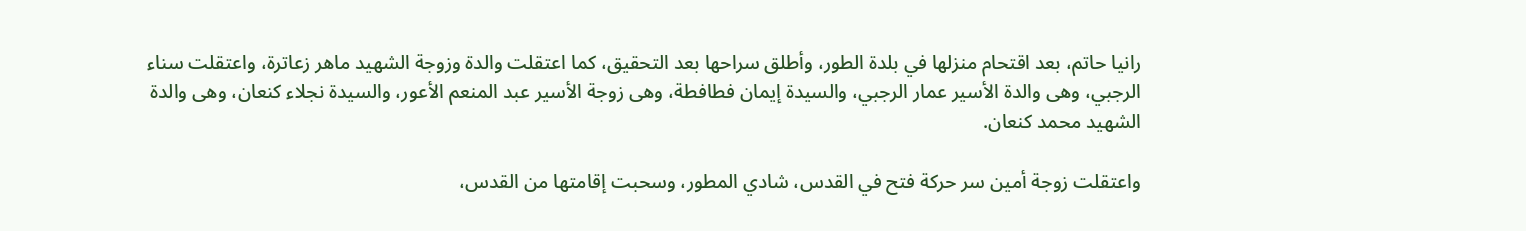رانيا حاتم، بعد اقتحام منزلها في بلدة الطور، وأطلق سراحها بعد التحقيق، كما اعتقلت والدة وزوجة الشهيد ماهر زعاترة، واعتقلت سناء الرجبي، وهى والدة الأسير عمار الرجبي، والسيدة إيمان فطافطة، وهى زوجة الأسير عبد المنعم الأعور، والسيدة نجلاء كنعان، وهى والدة الشهيد محمد كنعان.

واعتقلت زوجة أمين سر حركة فتح في القدس، شادي المطور، وسحبت إقامتها من القدس،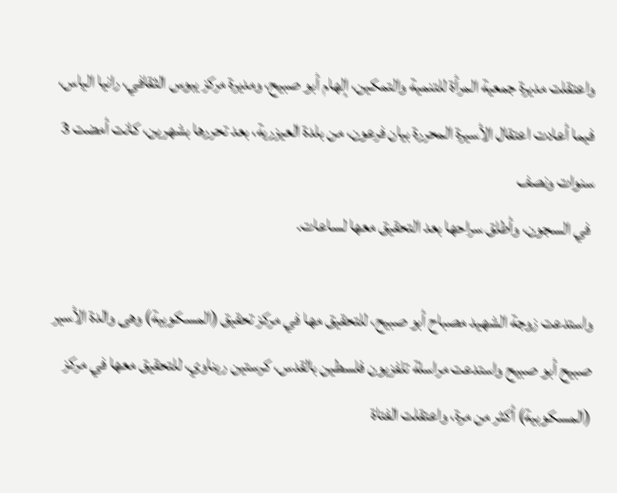واعتقلت مديرة جمعية المرأة للتنمية والتمكين، إلهام أبو صبيح، ومديرة مركز يبوس الثقافي، رانيا الياس، فيما أعادت اعتقال الأسيرة المحررة بيان فرعون، من بلدة العيزرية، بعد تحررها بشهرين، كانت أمضت 3 سنوات ونصف
 في السجون، وأطلق سراحها بعد التحقيق معها لساعات.

واستدعت زوجة الشهيد مصباح أبو صبيح، للتحقيق مها في مركز تحقيق (المسكوبية) وهى والدة الأسير صبيح أبو صبيح واستدعت مراسلة تلفزيون فلسطين بالقدس، كرستين ريناوي، للتحقيق معها في مركز (المسكوبية) أكثر من مرة، واعتقلت الفتاة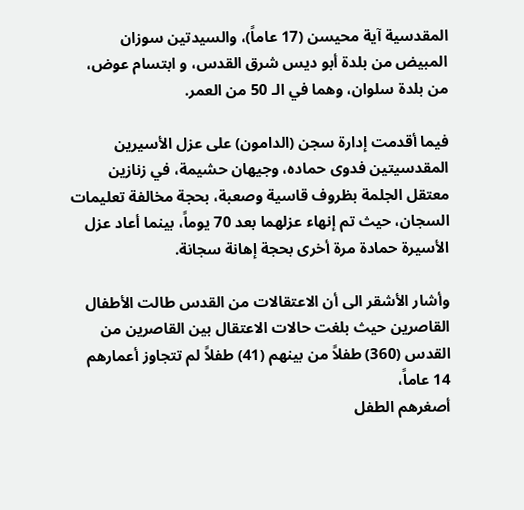المقدسية آية محيسن (17 عاماً)، والسيدتين سوزان المبيض من بلدة أبو ديس شرق القدس، و ابتسام عوض، من بلدة سلوان، وهما في الـ 50 من العمر.

فيما أقدمت إدارة سجن (الدامون) على عزل الأسيرين المقدسيتين فدوى حماده، وجيهان حشيمة، في زنازين معتقل الجلمة بظروف قاسية وصعبة، بحجة مخالفة تعليمات السجان، حيث تم إنهاء عزلهما بعد 70 يوماً، بينما أعاد عزل الأسيرة حمادة مرة أخرى بحجة إهانة سجانة.

وأشار الأشقر الى أن الاعتقالات من القدس طالت الأطفال القاصرين حيث بلغت حالات الاعتقال بين القاصرين من القدس (360) طفلاً من بينهم (41) طفلاً لم تتجاوز أعمارهم 14 عاماً،
أصغرهم الطفل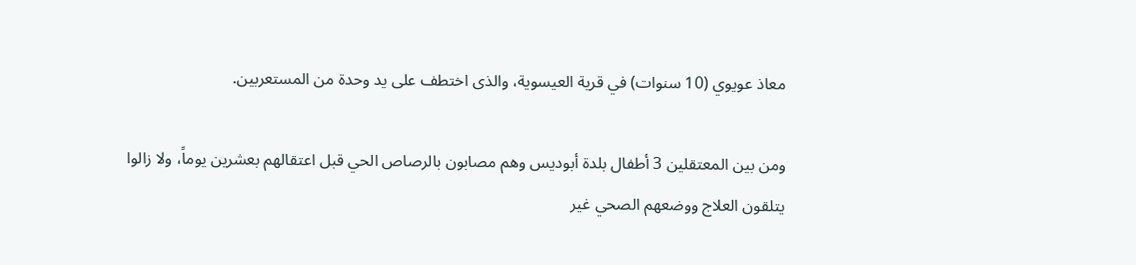معاذ عويوي (10 سنوات) في قرية العيسوية، والذى اختطف على يد وحدة من المستعربين.

ومن بين المعتقلين 3 أطفال بلدة أبوديس وهم مصابون بالرصاص الحي قبل اعتقالهم بعشرين يوماً، ولا زالوا يتلقون العلاج ووضعهم الصحي غير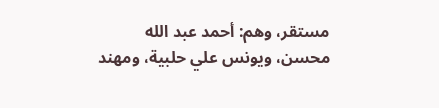مستقر، وهم: أحمد عبد الله محسن، ويونس علي حلبية، ومهند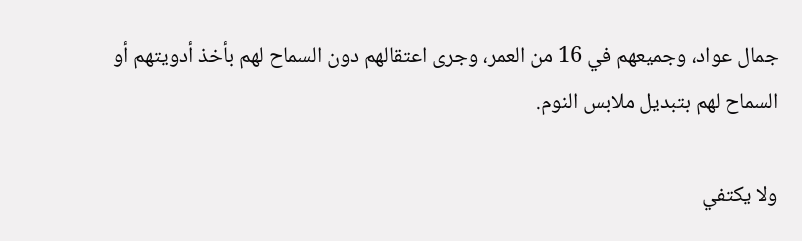جمال عواد، وجميعهم في 16 من العمر، وجرى اعتقالهم دون السماح لهم بأخذ أدويتهم أو السماح لهم بتبديل ملابس النوم.

ولا يكتفي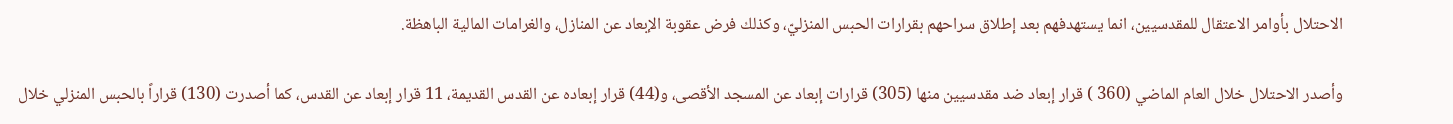الاحتلال بأوامر الاعتقال للمقدسيين، انما يستهدفهم بعد إطلاق سراحهم بقرارات الحبس المنزليّ، وكذلك فرض عقوبة الإبعاد عن المنازل، والغرامات المالية الباهظة.

وأصدر الاحتلال خلال العام الماضي (360 ) قرار إبعاد ضد مقدسيين منها (305) قرارات إبعاد عن المسجد الأقصى، و(44) قرار إبعاده عن القدس القديمة، 11 قرار إبعاد عن القدس، كما أصدرت (130) قراراً بالحبس المنزلي خلال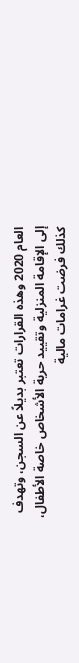العام 2020 وهذه القرارات تعتبر بديلاً عن السجن، وتهدف إلى الإقامة المنزلية وتقييد حرية الأشخاص خاصة الأطفال، كذلك فرضت غرامات مالية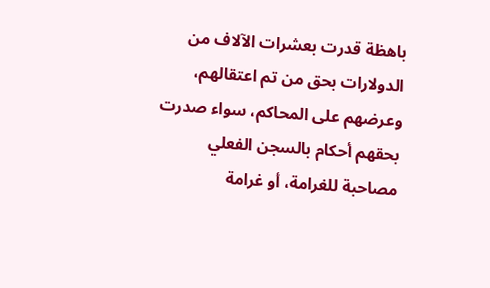باهظة قدرت بعشرات الآلاف من الدولارات بحق من تم اعتقالهم، وعرضهم على المحاكم، سواء صدرت بحقهم أحكام بالسجن الفعلي مصاحبة للغرامة، أو غرامة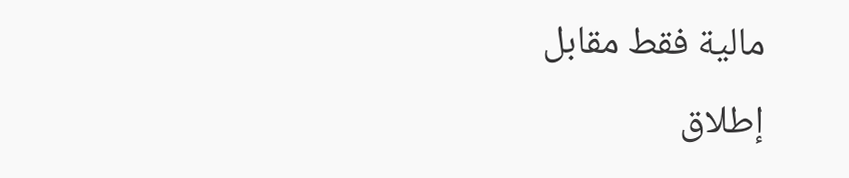مالية فقط مقابل
إطلاق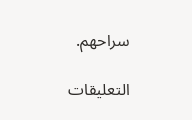سراحهم.

التعليقات